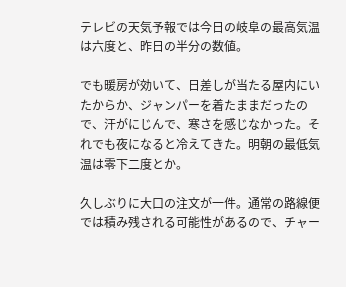テレビの天気予報では今日の岐阜の最高気温は六度と、昨日の半分の数値。

でも暖房が効いて、日差しが当たる屋内にいたからか、ジャンパーを着たままだったので、汗がにじんで、寒さを感じなかった。それでも夜になると冷えてきた。明朝の最低気温は零下二度とか。

久しぶりに大口の注文が一件。通常の路線便では積み残される可能性があるので、チャー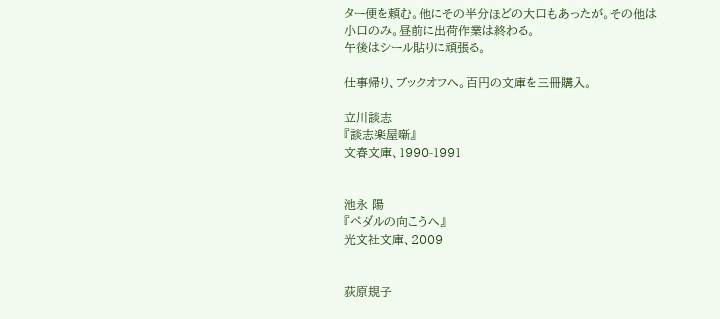ター便を頼む。他にその半分ほどの大口もあったが。その他は小口のみ。昼前に出荷作業は終わる。
午後はシール貼りに頑張る。

仕事帰り、ブックオフへ。百円の文庫を三冊購入。

立川談志
『談志楽屋噺』
文春文庫、1990-1991


池永 陽
『ペダルの向こうへ』
光文社文庫、2009


荻原規子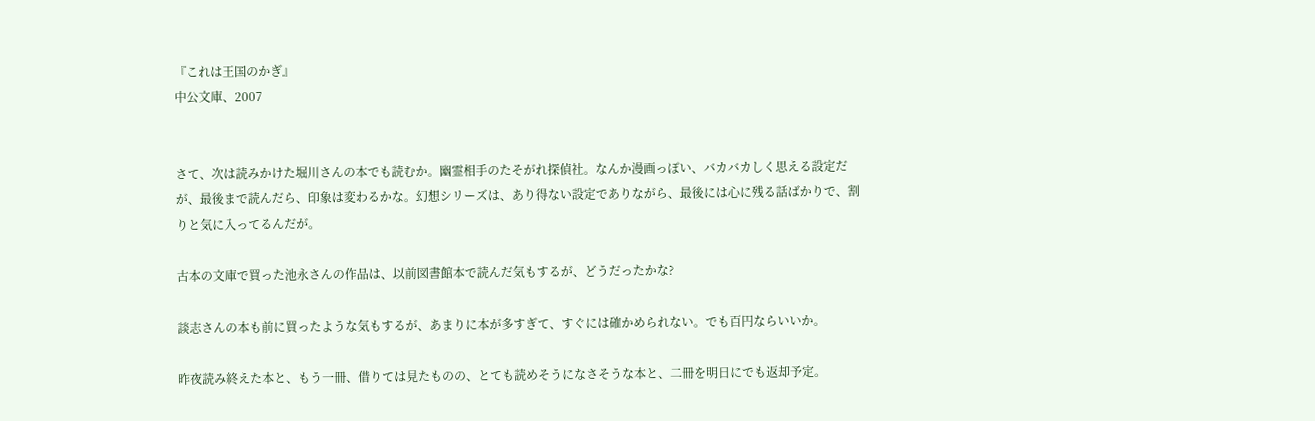『これは王国のかぎ』
中公文庫、2007


さて、次は読みかけた堀川さんの本でも読むか。幽霊相手のたそがれ探偵社。なんか漫画っぽい、バカバカしく思える設定だが、最後まで読んだら、印象は変わるかな。幻想シリーズは、あり得ない設定でありながら、最後には心に残る話ばかりで、割りと気に入ってるんだが。

古本の文庫で買った池永さんの作品は、以前図書館本で読んだ気もするが、どうだったかな?

談志さんの本も前に買ったような気もするが、あまりに本が多すぎて、すぐには確かめられない。でも百円ならいいか。

昨夜読み終えた本と、もう一冊、借りては見たものの、とても読めそうになさそうな本と、二冊を明日にでも返却予定。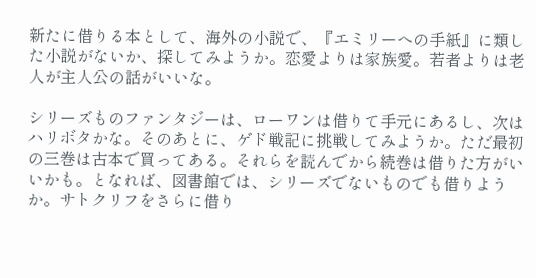新たに借りる本として、海外の小説で、『エミリーへの手紙』に類した小説がないか、探してみようか。恋愛よりは家族愛。若者よりは老人が主人公の話がいいな。

シリーズものファンタジーは、ローワンは借りて手元にあるし、次はハリボタかな。そのあとに、ゲド戦記に挑戦してみようか。ただ最初の三巻は古本で買ってある。それらを読んでから続巻は借りた方がいいかも。となれば、図書館では、シリーズでないものでも借りようか。サトクリフをさらに借り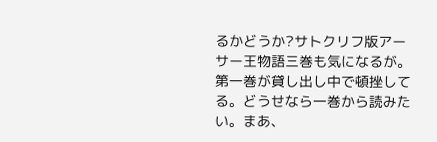るかどうか?サトクリフ版アーサー王物語三巻も気になるが。第一巻が貸し出し中で頓挫してる。どうせなら一巻から読みたい。まあ、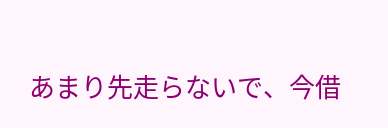あまり先走らないで、今借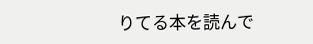りてる本を読んで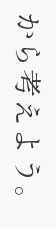から考えよう。